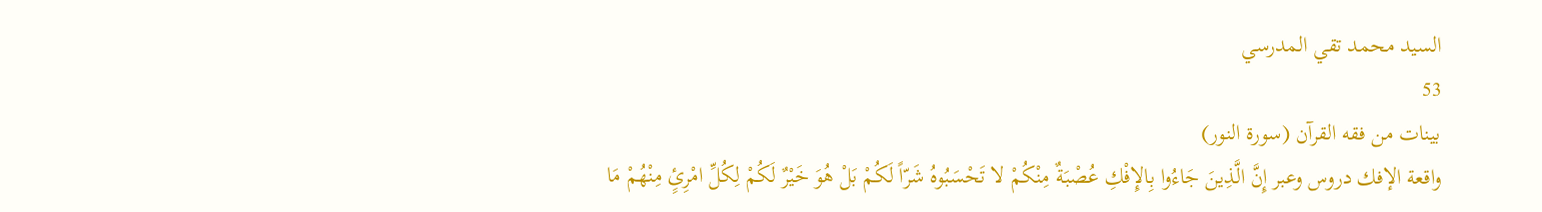السيد محمد تقي المدرسي
53
بينات من فقه القرآن (سورة النور)
واقعة الإفك دروس وعبر إِنَّ الَّذِينَ جَاءُوا بِالإِفْكِ عُصْبَةٌ مِنْكُمْ لا تَحْسَبُوهُ شَرّاً لَكُمْ بَلْ هُوَ خَيْرٌ لَكُمْ لِكُلِّ امْرِئٍ مِنْهُمْ مَا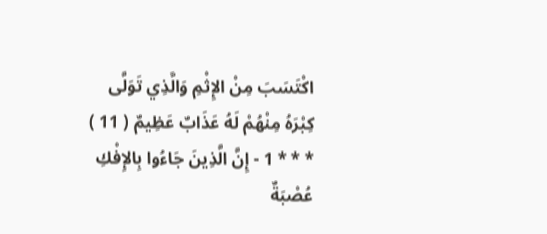اكْتَسَبَ مِنْ الإِثْمِ وَالَّذِي تَوَلَّى كِبْرَهُ مِنْهُمْ لَهُ عَذَابٌ عَظِيمٌ ( 11 ) * * * 1 - إِنَّ الَّذِينَ جَاءُوا بِالإِفْكِ عُصْبَةٌ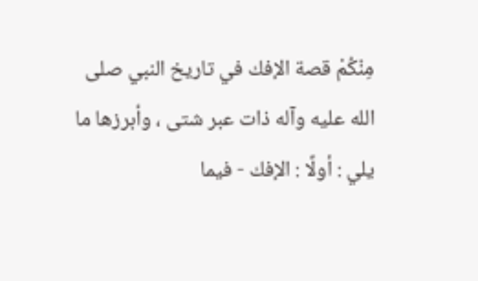مِنْكُمْ قصة الإفك في تاريخ النبي صلى الله عليه وآله ذات عبر شتى ، وأبرزها ما يلي : أولًا : الإفك - فيما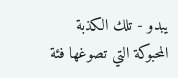يبدو - تلك الكذبة المحبوكة التي تصوغها فئة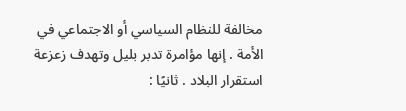مخالفة للنظام السياسي أو الاجتماعي في الأمة . إنها مؤامرة تدبر بليل وتهدف زعزعة استقرار البلاد . ثانيًا :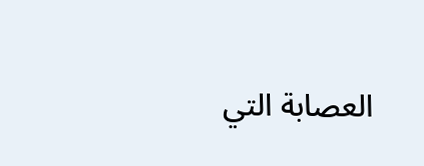العصابة التي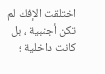اختلقت الإفك لم تكن أجنبية ، بل كانت داخلية ؛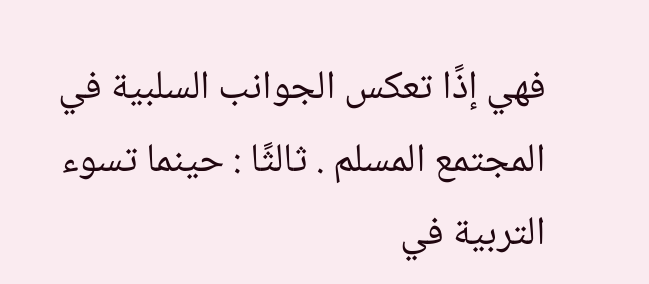فهي إذًا تعكس الجوانب السلبية في المجتمع المسلم . ثالثًا : حينما تسوء التربية في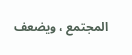المجتمع ، ويضعف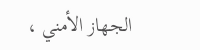الجهاز الأمني ،